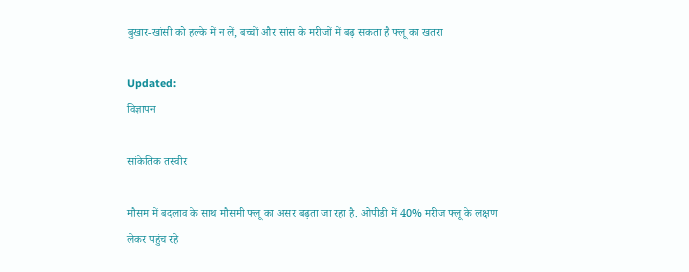बुखार-खांसी को हल्के में न लें, बच्चों और सांस के मरीजों में बढ़ सकता है फ्लू का खतरा

Updated:
विज्ञापन

सांकेतिक तस्वीर

मौसम में बदलाव के साथ मौसमी फ्लू का असर बढ़ता जा रहा है. ओपीडी में 40% मरीज फ्लू के लक्षण लेकर पहुंच रहे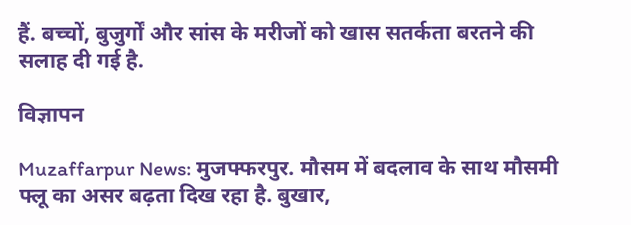हैं. बच्चों, बुजुर्गों और सांस के मरीजों को खास सतर्कता बरतने की सलाह दी गई है.

विज्ञापन

Muzaffarpur News: मुजफ्फरपुर. मौसम में बदलाव के साथ मौसमी फ्लू का असर बढ़ता दिख रहा है. बुखार,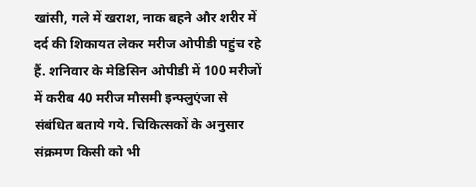खांसी, गले में खराश, नाक बहने और शरीर में दर्द की शिकायत लेकर मरीज ओपीडी पहुंच रहे हैं. शनिवार के मेडिसिन ओपीडी में 100 मरीजों में करीब 40 मरीज मौसमी इन्फ्लुएंजा से संबंधित बताये गये. चिकित्सकों के अनुसार संक्रमण किसी को भी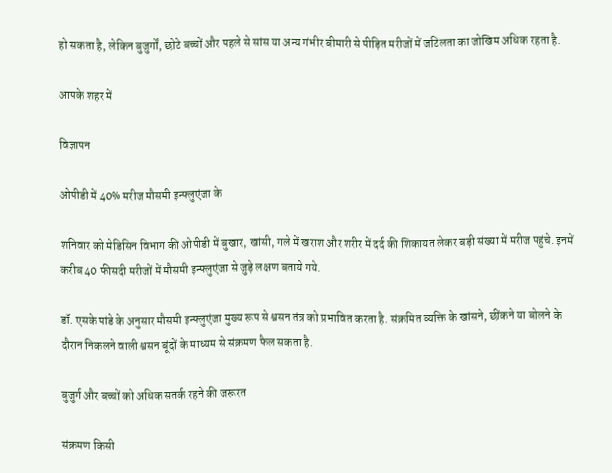हो सकता है, लेकिन बुजुर्गों, छोटे बच्चों और पहले से सांस या अन्य गंभीर बीमारी से पीड़ित मरीजों में जटिलता का जोखिम अधिक रहता है.

आपके शहर में

विज्ञापन

ओपीडी में 40% मरीज मौसमी इन्फ्लुएंजा के

शनिवार को मेडिसिन विभाग की ओपीडी में बुखार, खांसी, गले में खराश और शरीर में दर्द की शिकायत लेकर बड़ी संख्या में मरीज पहुंचे. इनमें करीब 40 फीसदी मरीजों में मौसमी इन्फ्लुएंजा से जुड़े लक्षण बताये गये.

डॉ. एसके पांडे के अनुसार मौसमी इन्फ्लुएंजा मुख्य रूप से श्वसन तंत्र को प्रभावित करता है. संक्रमित व्यक्ति के खांसने, छींकने या बोलने के दौरान निकलने वाली श्वसन बूंदों के माध्यम से संक्रमण फैल सकता है.

बुजुर्ग और बच्चों को अधिक सतर्क रहने की जरूरत

संक्रमण किसी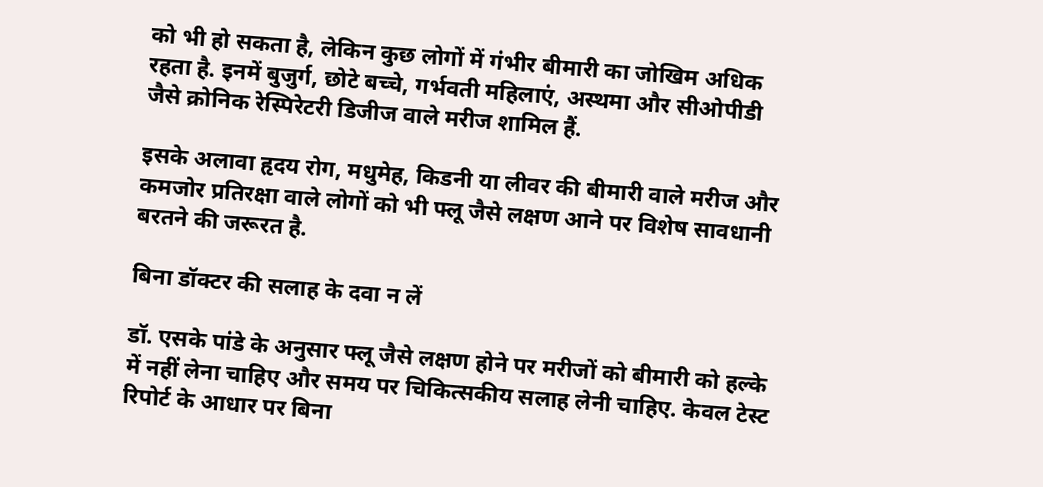को भी हो सकता है, लेकिन कुछ लोगों में गंभीर बीमारी का जोखिम अधिक रहता है. इनमें बुजुर्ग, छोटे बच्चे, गर्भवती महिलाएं, अस्थमा और सीओपीडी जैसे क्रोनिक रेस्पिरेटरी डिजीज वाले मरीज शामिल हैं.

इसके अलावा हृदय रोग, मधुमेह, किडनी या लीवर की बीमारी वाले मरीज और कमजोर प्रतिरक्षा वाले लोगों को भी फ्लू जैसे लक्षण आने पर विशेष सावधानी बरतने की जरूरत है.

बिना डॉक्टर की सलाह के दवा न लें

डॉ. एसके पांडे के अनुसार फ्लू जैसे लक्षण होने पर मरीजों को बीमारी को हल्के में नहीं लेना चाहिए और समय पर चिकित्सकीय सलाह लेनी चाहिए. केवल टेस्ट रिपोर्ट के आधार पर बिना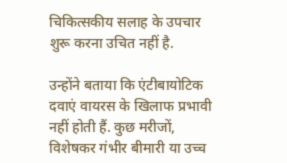चिकित्सकीय सलाह के उपचार शुरू करना उचित नहीं है.

उन्होंने बताया कि एंटीबायोटिक दवाएं वायरस के खिलाफ प्रभावी नहीं होती हैं. कुछ मरीजों, विशेषकर गंभीर बीमारी या उच्च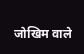जोखिम वाले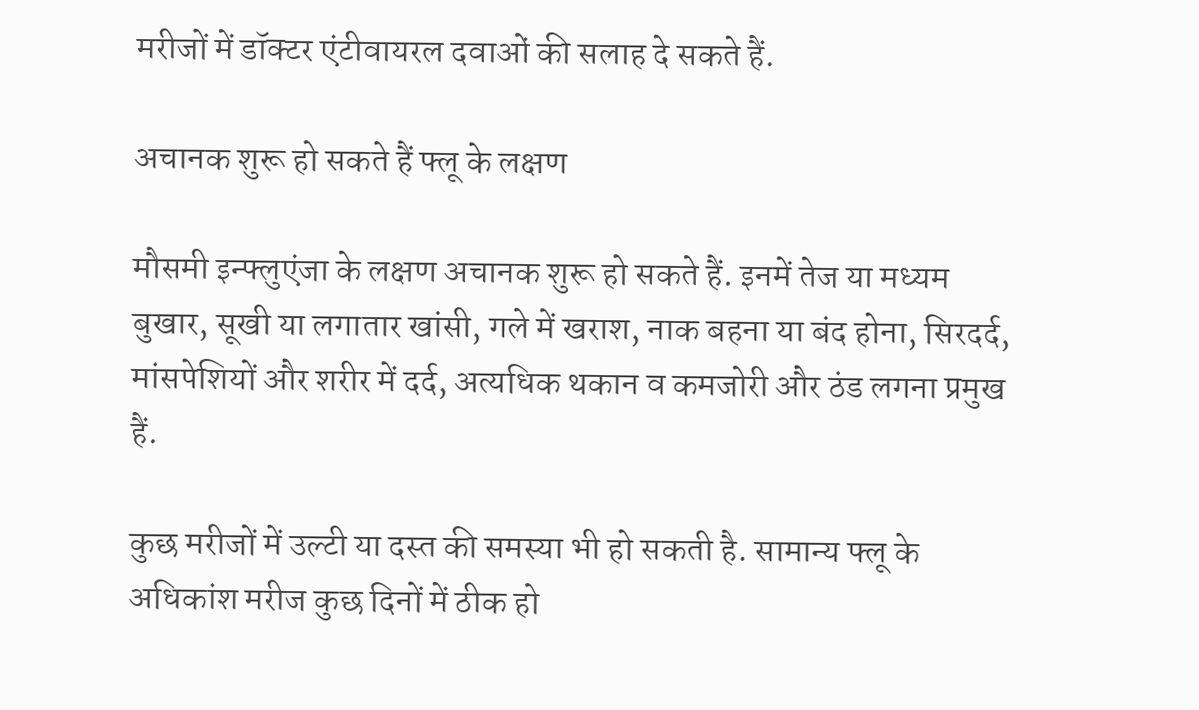मरीजों में डॉक्टर एंटीवायरल दवाओं की सलाह दे सकते हैं.

अचानक शुरू हो सकते हैं फ्लू के लक्षण

मौसमी इन्फ्लुएंजा के लक्षण अचानक शुरू हो सकते हैं. इनमें तेज या मध्यम बुखार, सूखी या लगातार खांसी, गले में खराश, नाक बहना या बंद होना, सिरदर्द, मांसपेशियों और शरीर में दर्द, अत्यधिक थकान व कमजोरी और ठंड लगना प्रमुख हैं.

कुछ मरीजों में उल्टी या दस्त की समस्या भी हो सकती है. सामान्य फ्लू के अधिकांश मरीज कुछ दिनों में ठीक हो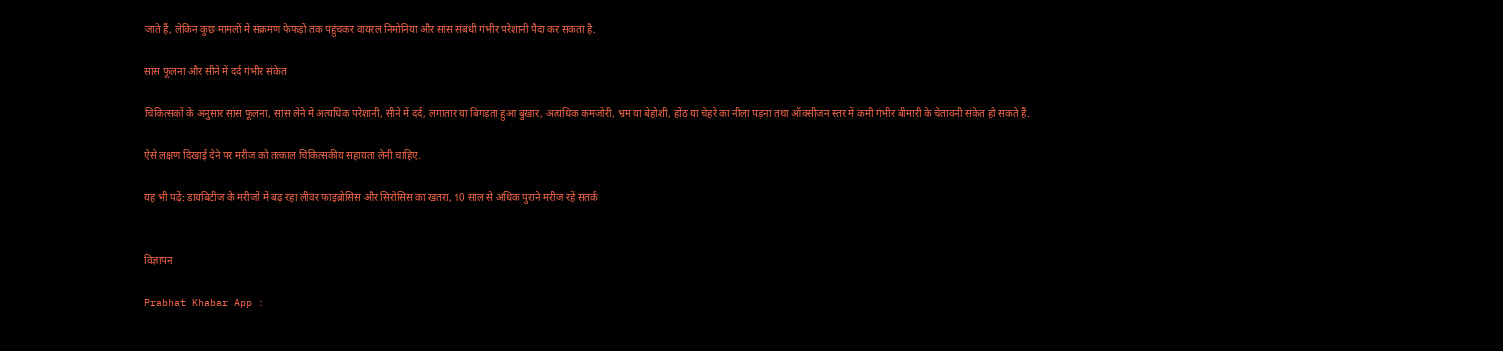जाते हैं, लेकिन कुछ मामलों में संक्रमण फेफड़ों तक पहुंचकर वायरल निमोनिया और सांस संबंधी गंभीर परेशानी पैदा कर सकता है.

सांस फूलना और सीने में दर्द गंभीर संकेत

चिकित्सकों के अनुसार सांस फूलना, सांस लेने में अत्यधिक परेशानी, सीने में दर्द, लगातार या बिगड़ता हुआ बुखार, अत्यधिक कमजोरी, भ्रम या बेहोशी, होंठ या चेहरे का नीला पड़ना तथा ऑक्सीजन स्तर में कमी गंभीर बीमारी के चेतावनी संकेत हो सकते हैं.

ऐसे लक्षण दिखाई देने पर मरीज को तत्काल चिकित्सकीय सहायता लेनी चाहिए.

यह भी पढ़ें: डायबिटीज के मरीजों में बढ़ रहा लीवर फाइब्रोसिस और सिरोसिस का खतरा, 10 साल से अधिक पुराने मरीज रहें सतर्क


विज्ञापन

Prabhat Khabar App :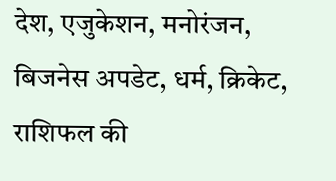देश, एजुकेशन, मनोरंजन, बिजनेस अपडेट, धर्म, क्रिकेट, राशिफल की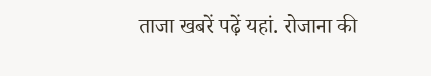ताजा खबरें पढ़ें यहां. रोजाना की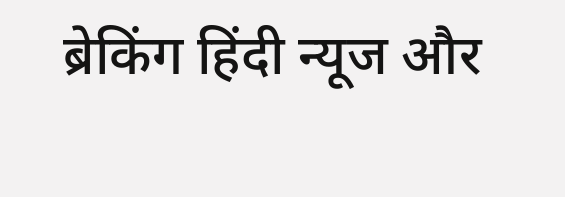ब्रेकिंग हिंदी न्यूज और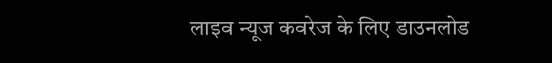लाइव न्यूज कवरेज के लिए डाउनलोड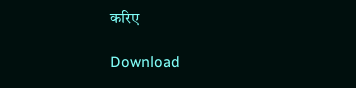करिए

Download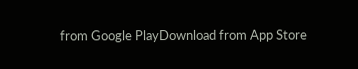from Google PlayDownload from App Store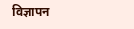विज्ञापन